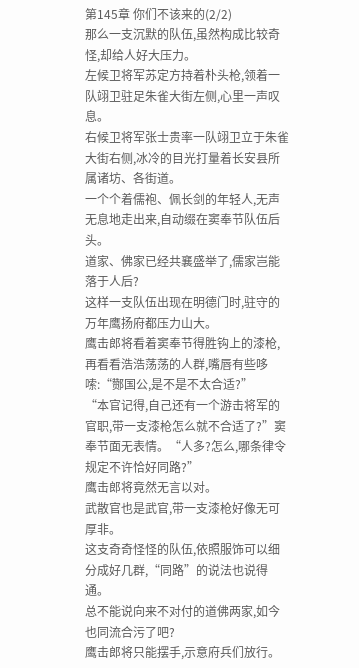第145章 你们不该来的(2/2)
那么一支沉默的队伍,虽然构成比较奇怪,却给人好大压力。
左候卫将军苏定方持着朴头枪,领着一队翊卫驻足朱雀大街左侧,心里一声叹息。
右候卫将军张士贵率一队翊卫立于朱雀大街右侧,冰冷的目光打量着长安县所属诸坊、各街道。
一个个着儒袍、佩长剑的年轻人,无声无息地走出来,自动缀在窦奉节队伍后头。
道家、佛家已经共襄盛举了,儒家岂能落于人后?
这样一支队伍出现在明德门时,驻守的万年鹰扬府都压力山大。
鹰击郎将看着窦奉节得胜钩上的漆枪,再看看浩浩荡荡的人群,嘴唇有些哆嗦:“酂国公,是不是不太合适?”
“本官记得,自己还有一个游击将军的官职,带一支漆枪怎么就不合适了?”窦奉节面无表情。“人多?怎么,哪条律令规定不许恰好同路?”
鹰击郎将竟然无言以对。
武散官也是武官,带一支漆枪好像无可厚非。
这支奇奇怪怪的队伍,依照服饰可以细分成好几群,“同路”的说法也说得通。
总不能说向来不对付的道佛两家,如今也同流合污了吧?
鹰击郎将只能摆手,示意府兵们放行。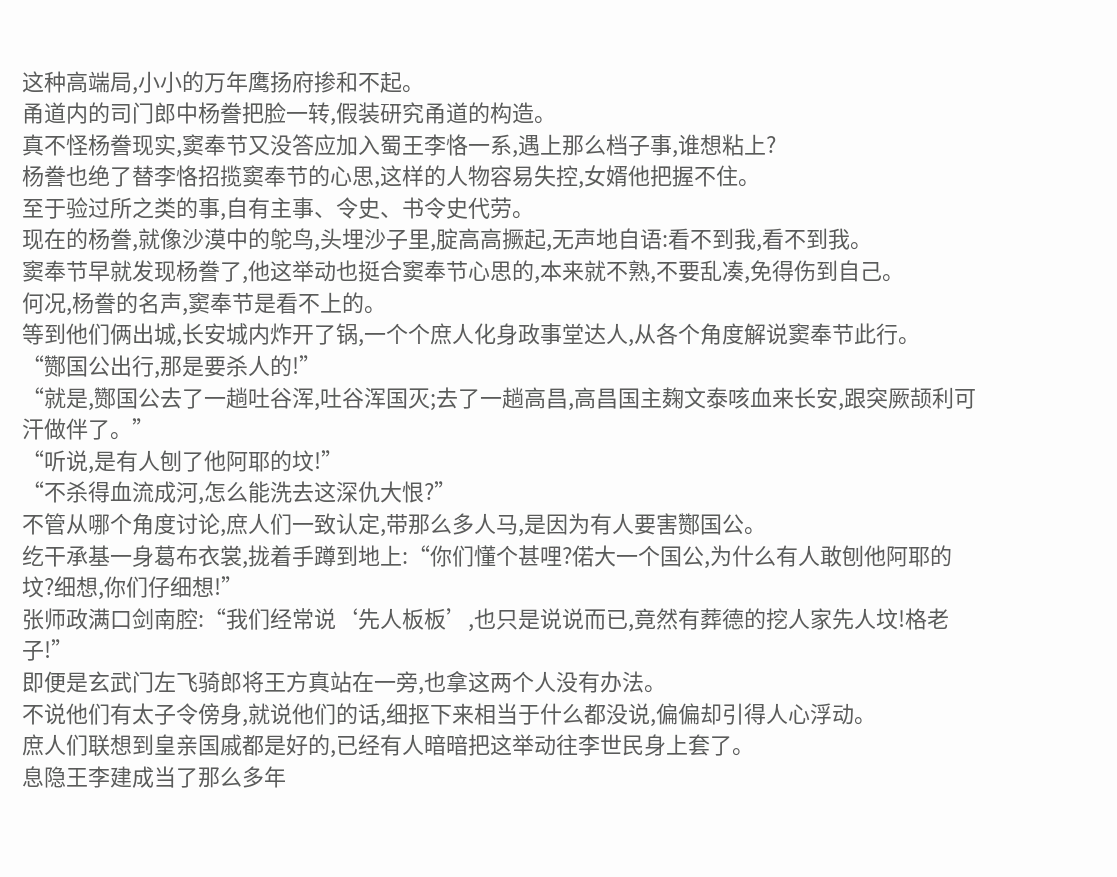这种高端局,小小的万年鹰扬府掺和不起。
甬道内的司门郎中杨誊把脸一转,假装研究甬道的构造。
真不怪杨誊现实,窦奉节又没答应加入蜀王李恪一系,遇上那么档子事,谁想粘上?
杨誊也绝了替李恪招揽窦奉节的心思,这样的人物容易失控,女婿他把握不住。
至于验过所之类的事,自有主事、令史、书令史代劳。
现在的杨誊,就像沙漠中的鸵鸟,头埋沙子里,腚高高撅起,无声地自语:看不到我,看不到我。
窦奉节早就发现杨誊了,他这举动也挺合窦奉节心思的,本来就不熟,不要乱凑,免得伤到自己。
何况,杨誊的名声,窦奉节是看不上的。
等到他们俩出城,长安城内炸开了锅,一个个庶人化身政事堂达人,从各个角度解说窦奉节此行。
“酂国公出行,那是要杀人的!”
“就是,酂国公去了一趟吐谷浑,吐谷浑国灭;去了一趟高昌,高昌国主麹文泰咳血来长安,跟突厥颉利可汗做伴了。”
“听说,是有人刨了他阿耶的坟!”
“不杀得血流成河,怎么能洗去这深仇大恨?”
不管从哪个角度讨论,庶人们一致认定,带那么多人马,是因为有人要害酂国公。
纥干承基一身葛布衣裳,拢着手蹲到地上:“你们懂个甚哩?偌大一个国公,为什么有人敢刨他阿耶的坟?细想,你们仔细想!”
张师政满口剑南腔:“我们经常说‘先人板板’,也只是说说而已,竟然有葬德的挖人家先人坟!格老子!”
即便是玄武门左飞骑郎将王方真站在一旁,也拿这两个人没有办法。
不说他们有太子令傍身,就说他们的话,细抠下来相当于什么都没说,偏偏却引得人心浮动。
庶人们联想到皇亲国戚都是好的,已经有人暗暗把这举动往李世民身上套了。
息隐王李建成当了那么多年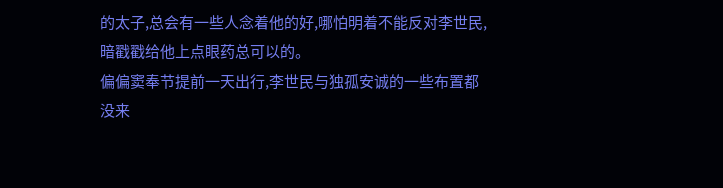的太子,总会有一些人念着他的好,哪怕明着不能反对李世民,暗戳戳给他上点眼药总可以的。
偏偏窦奉节提前一天出行,李世民与独孤安诚的一些布置都没来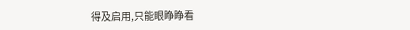得及启用,只能眼睁睁看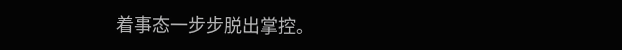着事态一步步脱出掌控。